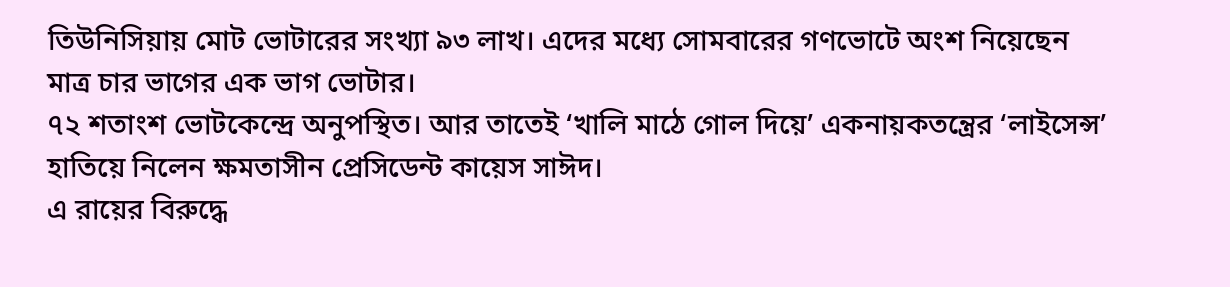তিউনিসিয়ায় মোট ভোটারের সংখ্যা ৯৩ লাখ। এদের মধ্যে সোমবারের গণভোটে অংশ নিয়েছেন মাত্র চার ভাগের এক ভাগ ভোটার।
৭২ শতাংশ ভোটকেন্দ্রে অনুপস্থিত। আর তাতেই ‘খালি মাঠে গোল দিয়ে’ একনায়কতন্ত্রের ‘লাইসেন্স’ হাতিয়ে নিলেন ক্ষমতাসীন প্রেসিডেন্ট কায়েস সাঈদ।
এ রায়ের বিরুদ্ধে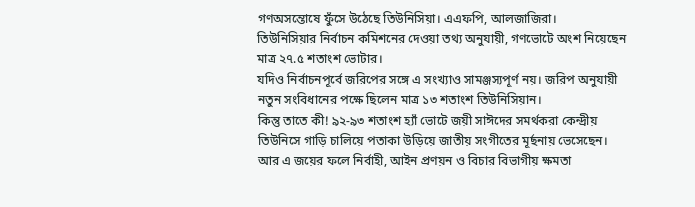গণঅসন্তোষে ফুঁসে উঠেছে তিউনিসিয়া। এএফপি, আলজাজিরা।
তিউনিসিয়ার নির্বাচন কমিশনের দেওয়া তথ্য অনুযায়ী, গণভোটে অংশ নিয়েছেন মাত্র ২৭.৫ শতাংশ ভোটার।
যদিও নির্বাচনপূর্বে জরিপের সঙ্গে এ সংখ্যাও সামঞ্জস্যপূর্ণ নয়। জরিপ অনুযায়ী নতুন সংবিধানের পক্ষে ছিলেন মাত্র ১৩ শতাংশ তিউনিসিয়ান।
কিন্তু তাতে কী! ৯২-৯৩ শতাংশ হ্যাঁ ভোটে জয়ী সাঈদের সমর্থকরা কেন্দ্রীয় তিউনিসে গাড়ি চালিয়ে পতাকা উড়িয়ে জাতীয় সংগীতের মূর্ছনায় ভেসেছেন।
আর এ জয়ের ফলে নির্বাহী, আইন প্রণয়ন ও বিচার বিভাগীয় ক্ষমতা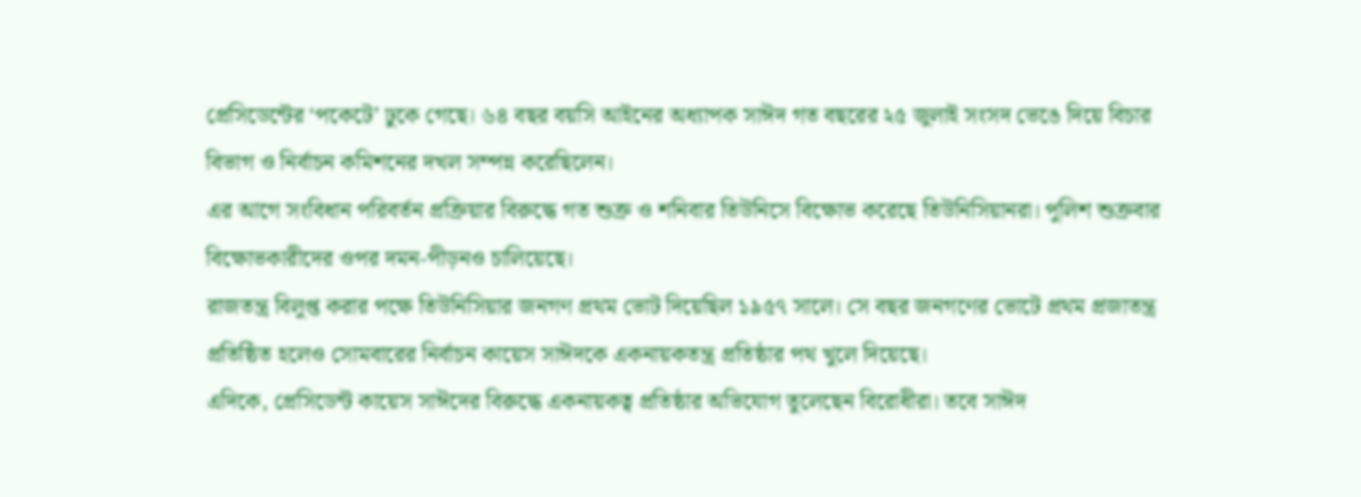প্রেসিডেন্টের ‘পকেটে’ ঢুকে গেছে। ৬৪ বছর বয়সি আইনের অধ্যাপক সাঈদ গত বছরের ২৫ জুলাই সংসদ ভেঙে দিয়ে বিচার বিভাগ ও নির্বাচন কমিশনের দখল সম্পন্ন করেছিলেন।
এর আগে সংবিধান পরিবর্তন প্রক্রিয়ার বিরুদ্ধে গত শুক্র ও শনিবার তিউনিসে বিক্ষোভ করেছে তিউনিসিয়ানরা। পুলিশ শুক্রবার বিক্ষোভকারীদের ওপর দমন-পীড়নও চালিয়েছে।
রাজতন্ত্র বিলুপ্ত করার পক্ষে তিউনিসিয়ার জনগণ প্রথম ভোট দিয়েছিল ১৯৫৭ সালে। সে বছর জনগণের ভোটে প্রথম প্রজাতন্ত্র প্রতিষ্ঠিত হলেও সোমবারের নির্বাচন কায়েস সাঈদকে একনায়কতন্ত্র প্রতিষ্ঠার পথ খুলে দিয়েছে।
এদিকে, প্রেসিডেন্ট কায়েস সাঈদের বিরুদ্ধে একনায়কত্ব প্রতিষ্ঠার অভিযোগ তুলেছেন বিরোধীরা। তবে সাঈদ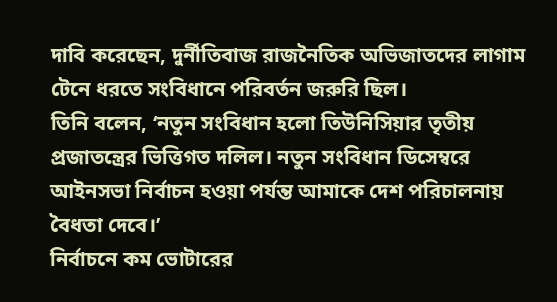দাবি করেছেন, দুর্নীতিবাজ রাজনৈতিক অভিজাতদের লাগাম টেনে ধরতে সংবিধানে পরিবর্তন জরুরি ছিল।
তিনি বলেন, ‘নতুন সংবিধান হলো তিউনিসিয়ার তৃতীয় প্রজাতন্ত্রের ভিত্তিগত দলিল। নতুন সংবিধান ডিসেম্বরে আইনসভা নির্বাচন হওয়া পর্যন্ত আমাকে দেশ পরিচালনায় বৈধতা দেবে।’
নির্বাচনে কম ভোটারের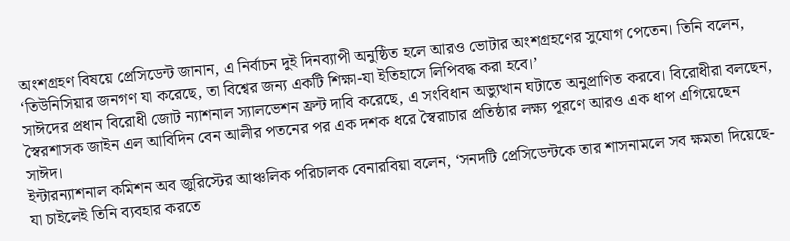অংশগ্রহণ বিষয়ে প্রেসিডেন্ট জানান, এ নির্বাচন দুই দিনব্যাপী অনুষ্ঠিত হলে আরও ভোটার অংশগ্রহণের সুযোগ পেতেন। তিনি বলেন, ‘তিউনিসিয়ার জনগণ যা করেছে, তা বিশ্বের জন্য একটি শিক্ষা-যা ইতিহাসে লিপিবদ্ধ করা হবে।’
সাঈদের প্রধান বিরোধী জোট ন্যাশনাল স্যালভেশন ফ্রন্ট দাবি করেছে, এ সংবিধান অভ্যুত্থান ঘটাতে অনুপ্রাণিত করবে। বিরোধীরা বলছেন, স্বৈরশাসক জাইন এল আবিদিন বেন আলীর পতনের পর এক দশক ধরে স্বৈরাচার প্রতিষ্ঠার লক্ষ্য পূরণে আরও এক ধাপ এগিয়েছেন সাঈদ।
ইন্টারন্যাশনাল কমিশন অব জুরিস্টের আঞ্চলিক পরিচালক বেনারবিয়া বলেন, ‘সনদটি প্রেসিডেন্টকে তার শাসনামলে সব ক্ষমতা দিয়েছে-যা চাইলেই তিনি ব্যবহার করতে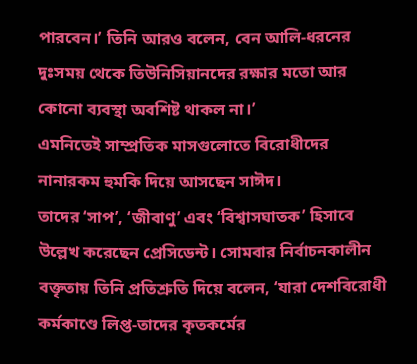পারবেন।’ তিনি আরও বলেন, বেন আলি-ধরনের দুঃসময় থেকে তিউনিসিয়ানদের রক্ষার মতো আর কোনো ব্যবস্থা অবশিষ্ট থাকল না।’
এমনিতেই সাম্প্রতিক মাসগুলোতে বিরোধীদের নানারকম হুমকি দিয়ে আসছেন সাঈদ।
তাদের ‘সাপ’, ‘জীবাণু’ এবং ‘বিশ্বাসঘাতক’ হিসাবে উল্লেখ করেছেন প্রেসিডেন্ট। সোমবার নির্বাচনকালীন বক্তৃতায় তিনি প্রতিশ্রুতি দিয়ে বলেন, ‘যারা দেশবিরোধী কর্মকাণ্ডে লিপ্ত-তাদের কৃতকর্মের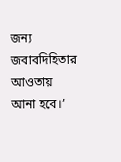জন্য জবাবদিহিতার আওতায় আনা হবে।’